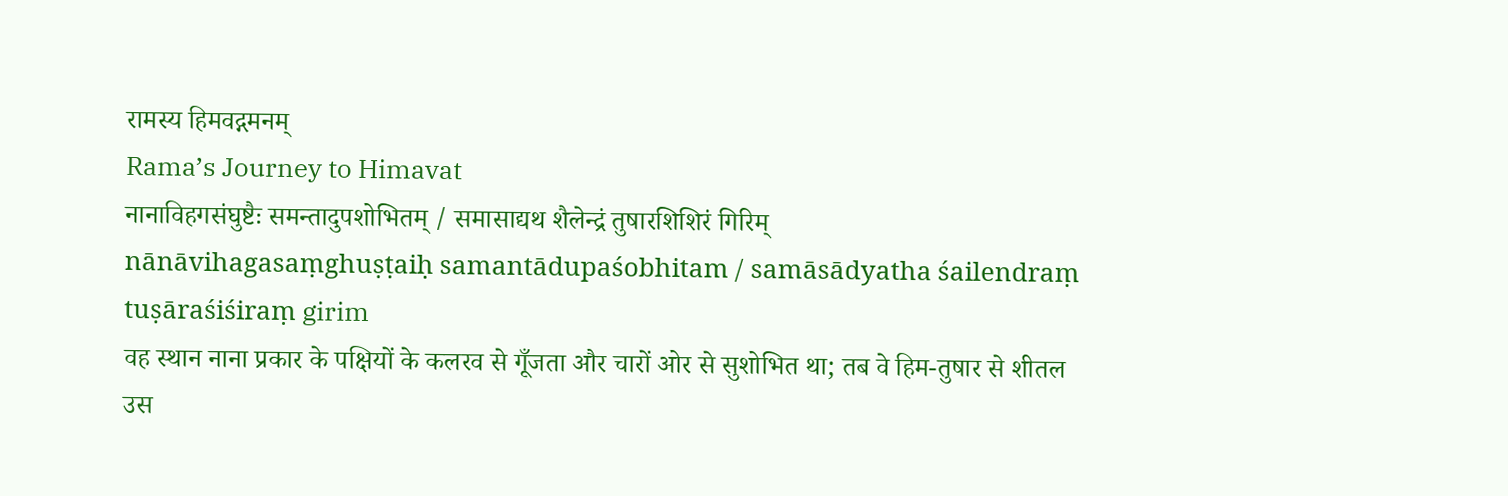रामस्य हिमवद्गमनम्
Rama’s Journey to Himavat
नानाविहगसंघुष्टैः समन्तादुपशोभितम् / समासाद्यथ शैलेन्द्रं तुषारशिशिरं गिरिम्
nānāvihagasaṃghuṣṭaiḥ samantādupaśobhitam / samāsādyatha śailendraṃ tuṣāraśiśiraṃ girim
वह स्थान नाना प्रकार के पक्षियों के कलरव से गूँजता और चारों ओर से सुशोभित था; तब वे हिम-तुषार से शीतल उस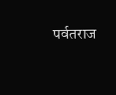पर्वतराज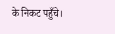के निकट पहुँचे।